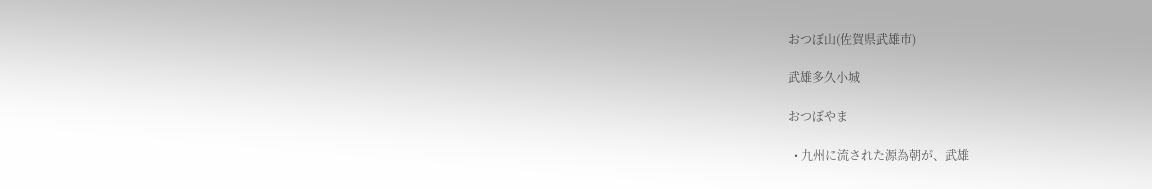おつぼ山(佐賀県武雄市)

武雄多久小城

おつぼやま

  • 九州に流された源為朝が、武雄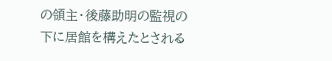の領主・後藤助明の監視の下に居館を構えたとされる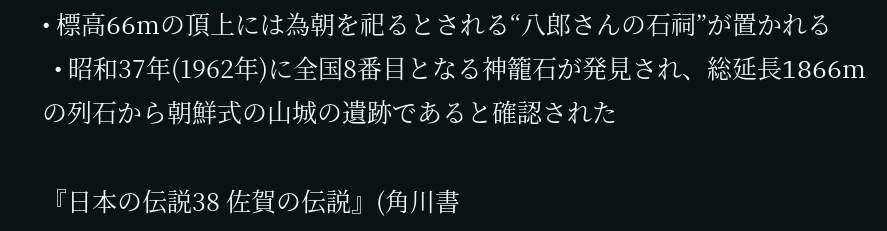• 標高66mの頂上には為朝を祀るとされる“八郎さんの石祠”が置かれる
  • 昭和37年(1962年)に全国8番目となる神籠石が発見され、総延長1866mの列石から朝鮮式の山城の遺跡であると確認された

『日本の伝説38 佐賀の伝説』(角川書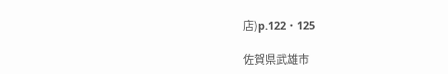店)p.122・125

佐賀県武雄市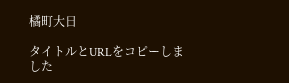橘町大日

タイトルとURLをコピーしました